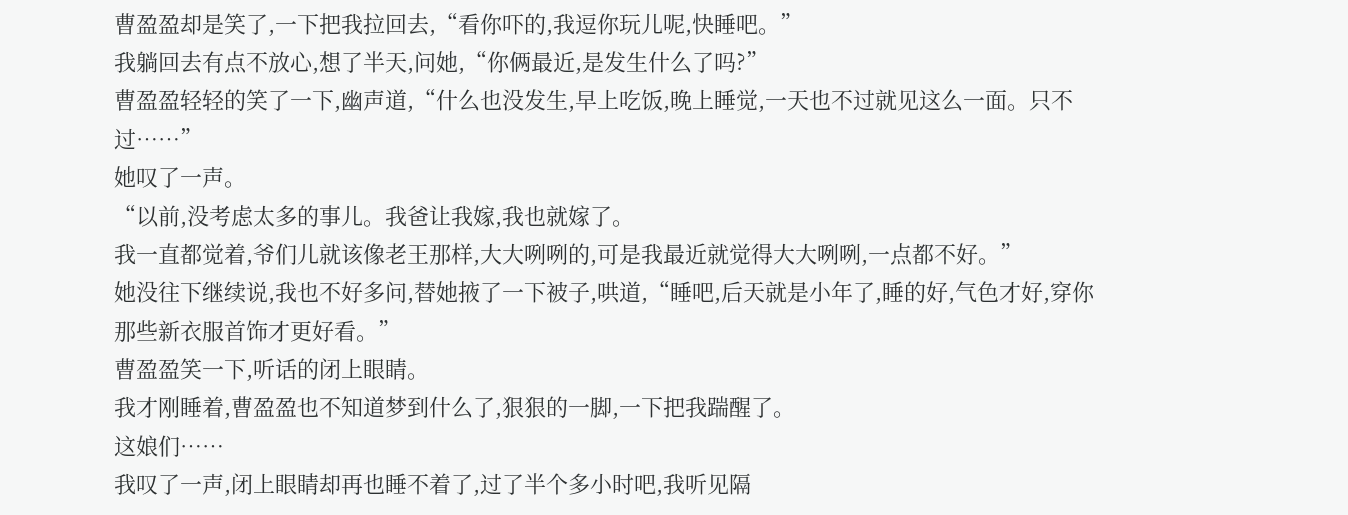曹盈盈却是笑了,一下把我拉回去,“看你吓的,我逗你玩儿呢,快睡吧。”
我躺回去有点不放心,想了半天,问她,“你俩最近,是发生什么了吗?”
曹盈盈轻轻的笑了一下,幽声道,“什么也没发生,早上吃饭,晚上睡觉,一天也不过就见这么一面。只不过……”
她叹了一声。
“以前,没考虑太多的事儿。我爸让我嫁,我也就嫁了。
我一直都觉着,爷们儿就该像老王那样,大大咧咧的,可是我最近就觉得大大咧咧,一点都不好。”
她没往下继续说,我也不好多问,替她掖了一下被子,哄道,“睡吧,后天就是小年了,睡的好,气色才好,穿你那些新衣服首饰才更好看。”
曹盈盈笑一下,听话的闭上眼睛。
我才刚睡着,曹盈盈也不知道梦到什么了,狠狠的一脚,一下把我踹醒了。
这娘们……
我叹了一声,闭上眼睛却再也睡不着了,过了半个多小时吧,我听见隔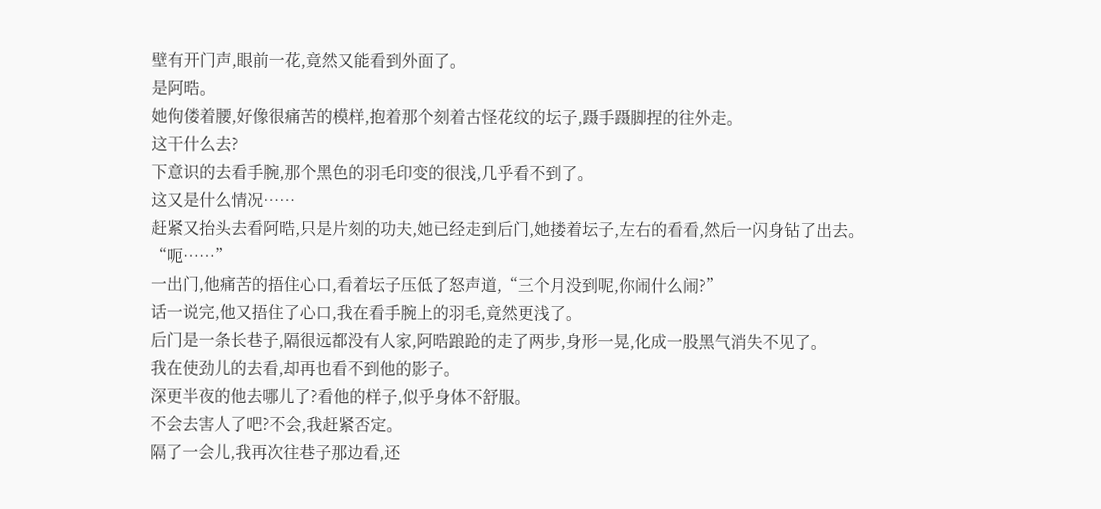壁有开门声,眼前一花,竟然又能看到外面了。
是阿晧。
她佝偻着腰,好像很痛苦的模样,抱着那个刻着古怪花纹的坛子,蹑手蹑脚捏的往外走。
这干什么去?
下意识的去看手腕,那个黑色的羽毛印变的很浅,几乎看不到了。
这又是什么情况……
赶紧又抬头去看阿晧,只是片刻的功夫,她已经走到后门,她搂着坛子,左右的看看,然后一闪身钻了出去。
“呃……”
一出门,他痛苦的捂住心口,看着坛子压低了怒声道,“三个月没到呢,你闹什么闹?”
话一说完,他又捂住了心口,我在看手腕上的羽毛,竟然更浅了。
后门是一条长巷子,隔很远都没有人家,阿晧踉跄的走了两步,身形一晃,化成一股黑气消失不见了。
我在使劲儿的去看,却再也看不到他的影子。
深更半夜的他去哪儿了?看他的样子,似乎身体不舒服。
不会去害人了吧?不会,我赶紧否定。
隔了一会儿,我再次往巷子那边看,还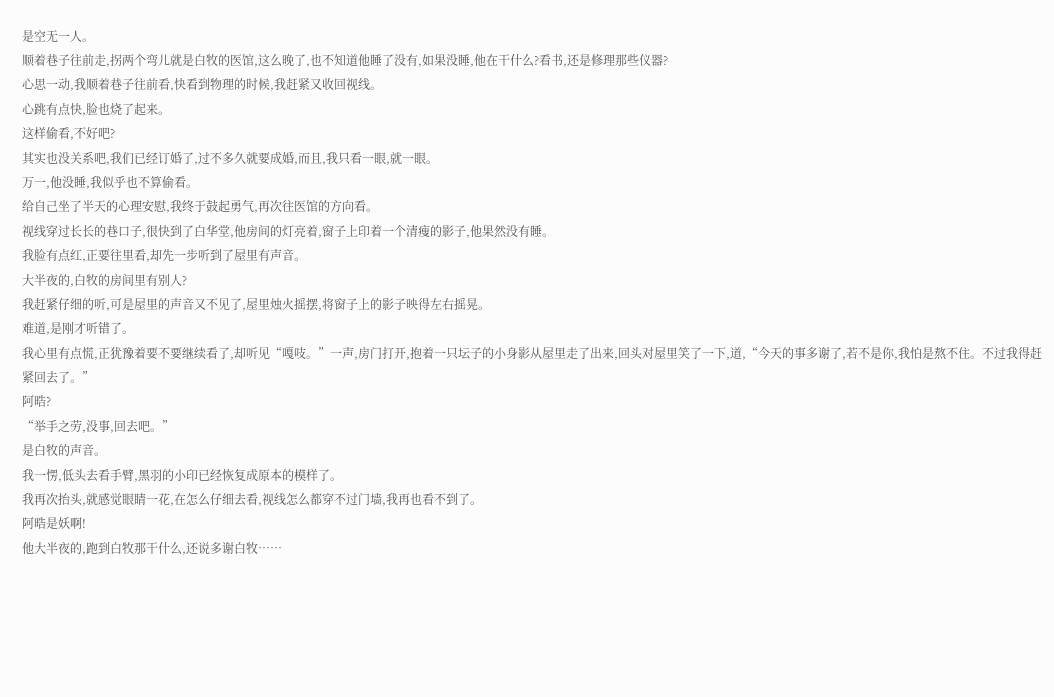是空无一人。
顺着巷子往前走,拐两个弯儿就是白牧的医馆,这么晚了,也不知道他睡了没有,如果没睡,他在干什么?看书,还是修理那些仪器?
心思一动,我顺着巷子往前看,快看到物理的时候,我赶紧又收回视线。
心跳有点快,脸也烧了起来。
这样偷看,不好吧?
其实也没关系吧,我们已经订婚了,过不多久就要成婚,而且,我只看一眼,就一眼。
万一,他没睡,我似乎也不算偷看。
给自己坐了半天的心理安慰,我终于鼓起勇气,再次往医馆的方向看。
视线穿过长长的巷口子,很快到了白华堂,他房间的灯亮着,窗子上印着一个清瘦的影子,他果然没有睡。
我脸有点红,正要往里看,却先一步听到了屋里有声音。
大半夜的,白牧的房间里有别人?
我赶紧仔细的听,可是屋里的声音又不见了,屋里烛火摇摆,将窗子上的影子映得左右摇晃。
难道,是刚才听错了。
我心里有点慌,正犹豫着要不要继续看了,却听见“嘎吱。”一声,房门打开,抱着一只坛子的小身影从屋里走了出来,回头对屋里笑了一下,道,“今天的事多谢了,若不是你,我怕是熬不住。不过我得赶紧回去了。”
阿晧?
“举手之劳,没事,回去吧。”
是白牧的声音。
我一愣,低头去看手臂,黑羽的小印已经恢复成原本的模样了。
我再次抬头,就感觉眼睛一花,在怎么仔细去看,视线怎么都穿不过门墙,我再也看不到了。
阿晧是妖啊!
他大半夜的,跑到白牧那干什么,还说多谢白牧……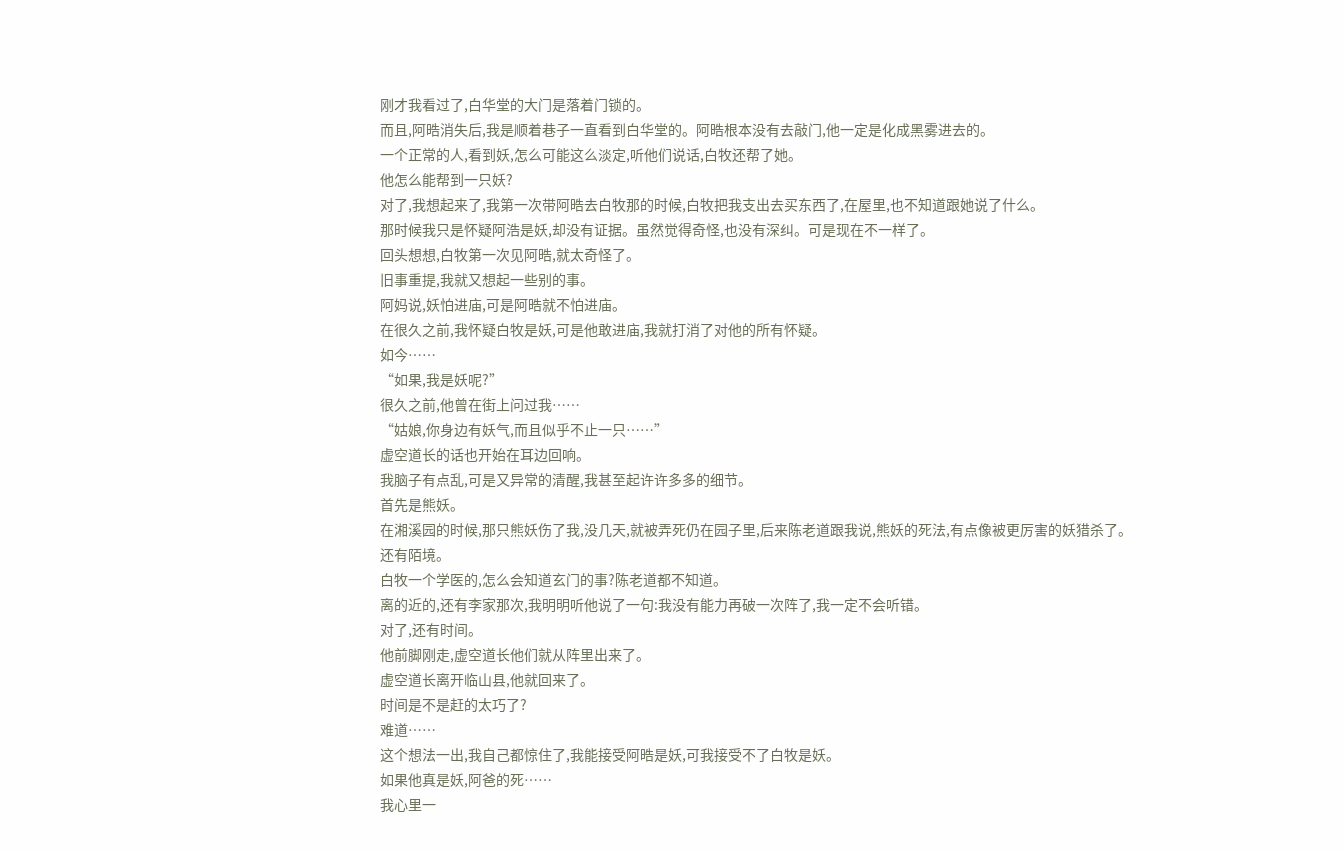刚才我看过了,白华堂的大门是落着门锁的。
而且,阿晧消失后,我是顺着巷子一直看到白华堂的。阿晧根本没有去敲门,他一定是化成黑雾进去的。
一个正常的人,看到妖,怎么可能这么淡定,听他们说话,白牧还帮了她。
他怎么能帮到一只妖?
对了,我想起来了,我第一次带阿晧去白牧那的时候,白牧把我支出去买东西了,在屋里,也不知道跟她说了什么。
那时候我只是怀疑阿浩是妖,却没有证据。虽然觉得奇怪,也没有深纠。可是现在不一样了。
回头想想,白牧第一次见阿晧,就太奇怪了。
旧事重提,我就又想起一些别的事。
阿妈说,妖怕进庙,可是阿晧就不怕进庙。
在很久之前,我怀疑白牧是妖,可是他敢进庙,我就打消了对他的所有怀疑。
如今……
“如果,我是妖呢?”
很久之前,他曾在街上问过我……
“姑娘,你身边有妖气,而且似乎不止一只……”
虚空道长的话也开始在耳边回响。
我脑子有点乱,可是又异常的清醒,我甚至起许许多多的细节。
首先是熊妖。
在湘溪园的时候,那只熊妖伤了我,没几天,就被弄死仍在园子里,后来陈老道跟我说,熊妖的死法,有点像被更厉害的妖猎杀了。
还有陌境。
白牧一个学医的,怎么会知道玄门的事?陈老道都不知道。
离的近的,还有李家那次,我明明听他说了一句:我没有能力再破一次阵了,我一定不会听错。
对了,还有时间。
他前脚刚走,虚空道长他们就从阵里出来了。
虚空道长离开临山县,他就回来了。
时间是不是赶的太巧了?
难道……
这个想法一出,我自己都惊住了,我能接受阿晧是妖,可我接受不了白牧是妖。
如果他真是妖,阿爸的死……
我心里一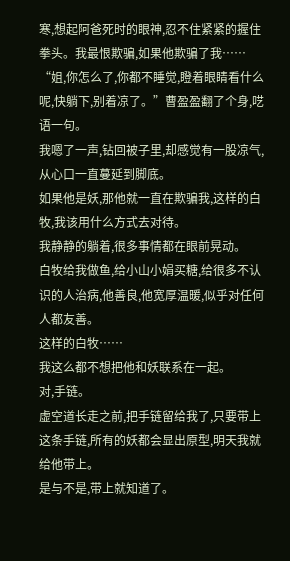寒,想起阿爸死时的眼神,忍不住紧紧的握住拳头。我最恨欺骗,如果他欺骗了我……
“姐,你怎么了,你都不睡觉,瞪着眼睛看什么呢,快躺下,别着凉了。”曹盈盈翻了个身,呓语一句。
我嗯了一声,钻回被子里,却感觉有一股凉气,从心口一直蔓延到脚底。
如果他是妖,那他就一直在欺骗我,这样的白牧,我该用什么方式去对待。
我静静的躺着,很多事情都在眼前晃动。
白牧给我做鱼,给小山小娟买糖,给很多不认识的人治病,他善良,他宽厚温暖,似乎对任何人都友善。
这样的白牧……
我这么都不想把他和妖联系在一起。
对,手链。
虚空道长走之前,把手链留给我了,只要带上这条手链,所有的妖都会显出原型,明天我就给他带上。
是与不是,带上就知道了。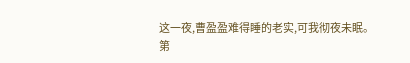这一夜,曹盈盈难得睡的老实,可我彻夜未眠。
第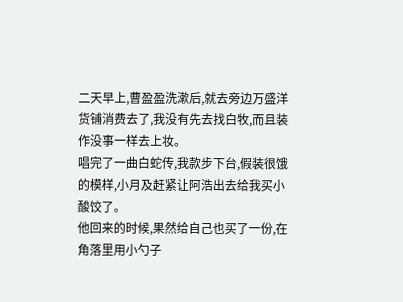二天早上,曹盈盈洗漱后,就去旁边万盛洋货铺消费去了,我没有先去找白牧,而且装作没事一样去上妆。
唱完了一曲白蛇传,我款步下台,假装很饿的模样,小月及赶紧让阿浩出去给我买小酸饺了。
他回来的时候,果然给自己也买了一份,在角落里用小勺子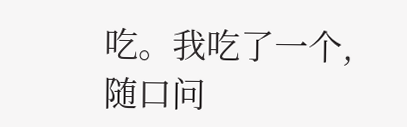吃。我吃了一个,随口问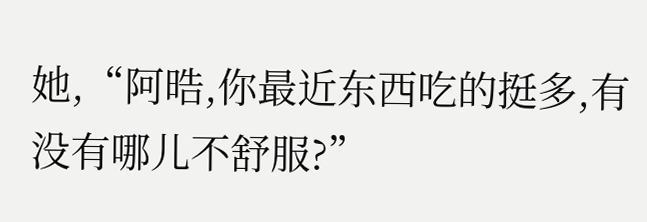她,“阿晧,你最近东西吃的挺多,有没有哪儿不舒服?”